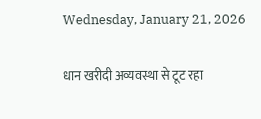Wednesday, January 21, 2026

धान खरीदी अव्यवस्था से टूट रहा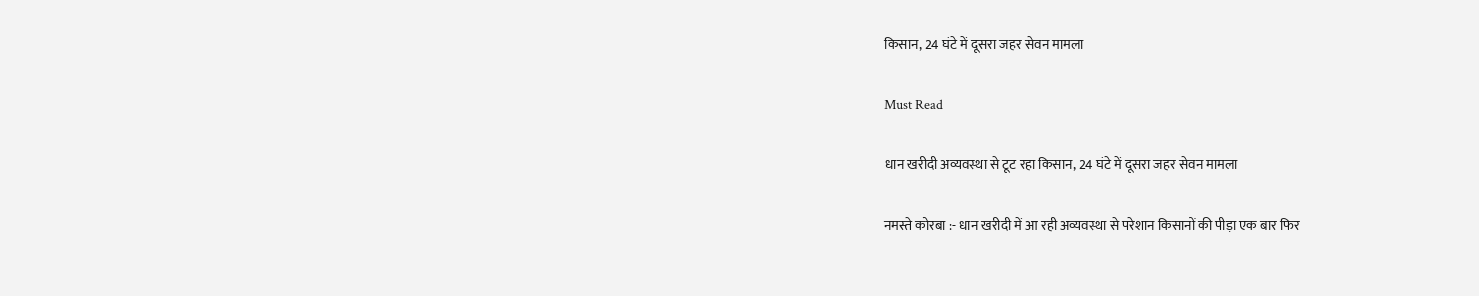किसान, 24 घंटे में दूसरा जहर सेवन मामला

Must Read

धान खरीदी अव्यवस्था से टूट रहा किसान, 24 घंटे में दूसरा जहर सेवन मामला

नमस्ते कोरबा :- धान खरीदी में आ रही अव्यवस्था से परेशान किसानों की पीड़ा एक बार फिर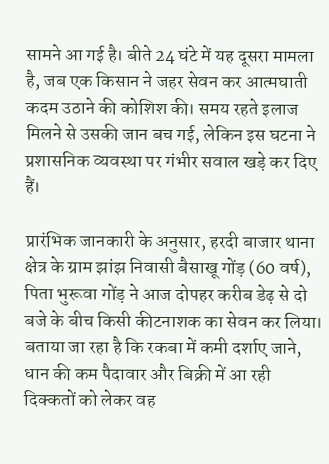सामने आ गई है। बीते 24 घंटे में यह दूसरा मामला है, जब एक किसान ने जहर सेवन कर आत्मघाती कदम उठाने की कोशिश की। समय रहते इलाज मिलने से उसकी जान बच गई, लेकिन इस घटना ने प्रशासनिक व्यवस्था पर गंभीर सवाल खड़े कर दिए हैं।

प्रारंभिक जानकारी के अनुसार, हरदी बाजार थाना क्षेत्र के ग्राम झांझ निवासी बैसाखू गोंड़ (60 वर्ष), पिता भुरूवा गोंड़ ने आज दोपहर करीब डेढ़ से दो बजे के बीच किसी कीटनाशक का सेवन कर लिया। बताया जा रहा है कि रकबा में कमी दर्शाए जाने, धान की कम पैदावार और बिक्री में आ रही दिक्कतों को लेकर वह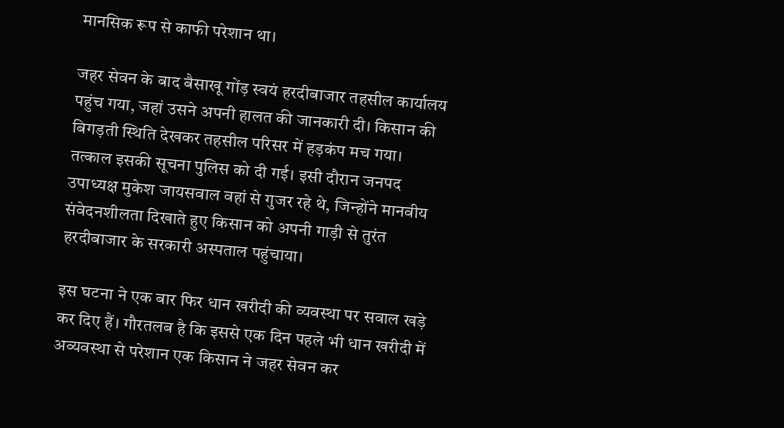मानसिक रूप से काफी परेशान था।

जहर सेवन के बाद बैसाखू गोंड़ स्वयं हरदीबाजार तहसील कार्यालय पहुंच गया, जहां उसने अपनी हालत की जानकारी दी। किसान की बिगड़ती स्थिति देखकर तहसील परिसर में हड़कंप मच गया। तत्काल इसकी सूचना पुलिस को दी गई। इसी दौरान जनपद उपाध्यक्ष मुकेश जायसवाल वहां से गुजर रहे थे, जिन्होंने मानवीय संवेदनशीलता दिखाते हुए किसान को अपनी गाड़ी से तुरंत हरदीबाजार के सरकारी अस्पताल पहुंचाया।

इस घटना ने एक बार फिर धान खरीदी की व्यवस्था पर सवाल खड़े कर दिए हैं। गौरतलब है कि इससे एक दिन पहले भी धान खरीदी में अव्यवस्था से परेशान एक किसान ने जहर सेवन कर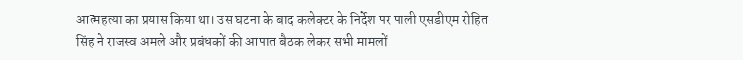आत्महत्या का प्रयास किया था। उस घटना के बाद कलेक्टर के निर्देश पर पाली एसडीएम रोहित सिंह ने राजस्व अमले और प्रबंधकों की आपात बैठक लेकर सभी मामलों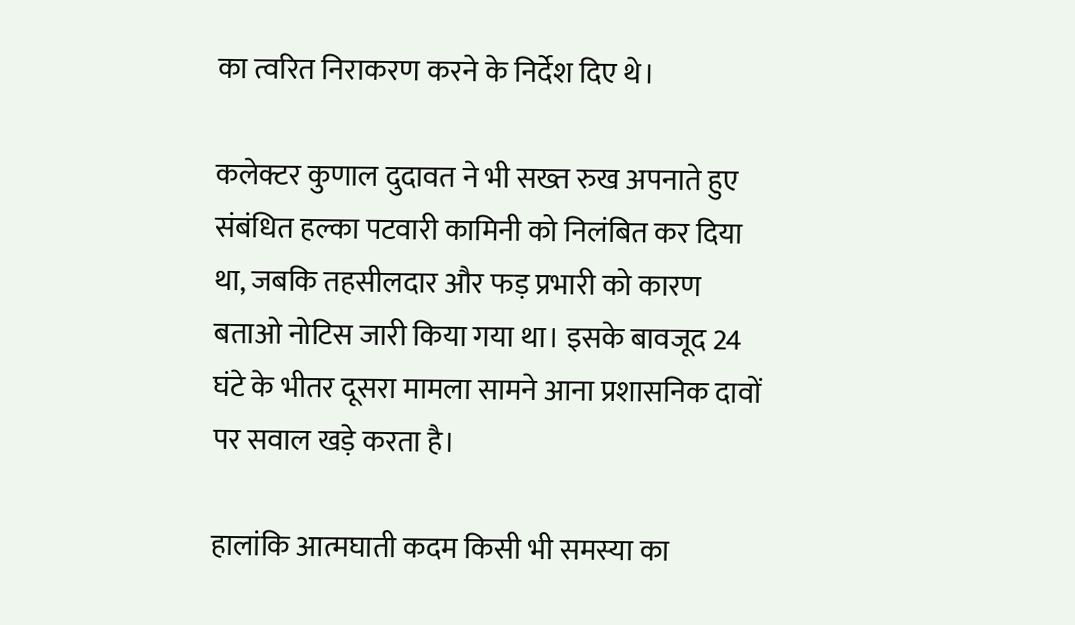का त्वरित निराकरण करने के निर्देश दिए थे।

कलेक्टर कुणाल दुदावत ने भी सख्त रुख अपनाते हुए संबंधित हल्का पटवारी कामिनी को निलंबित कर दिया था, जबकि तहसीलदार और फड़ प्रभारी को कारण बताओ नोटिस जारी किया गया था। इसके बावजूद 24 घंटे के भीतर दूसरा मामला सामने आना प्रशासनिक दावों पर सवाल खड़े करता है।

हालांकि आत्मघाती कदम किसी भी समस्या का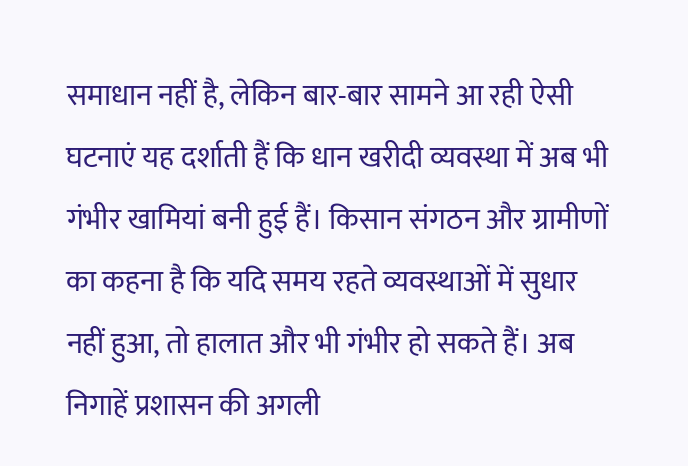समाधान नहीं है, लेकिन बार-बार सामने आ रही ऐसी घटनाएं यह दर्शाती हैं कि धान खरीदी व्यवस्था में अब भी गंभीर खामियां बनी हुई हैं। किसान संगठन और ग्रामीणों का कहना है कि यदि समय रहते व्यवस्थाओं में सुधार नहीं हुआ, तो हालात और भी गंभीर हो सकते हैं। अब निगाहें प्रशासन की अगली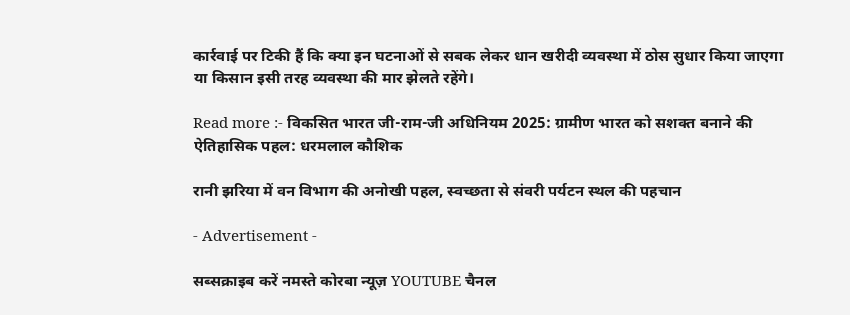कार्रवाई पर टिकी हैं कि क्या इन घटनाओं से सबक लेकर धान खरीदी व्यवस्था में ठोस सुधार किया जाएगा या किसान इसी तरह व्यवस्था की मार झेलते रहेंगे।

Read more :- विकसित भारत जी-राम-जी अधिनियम 2025: ग्रामीण भारत को सशक्त बनाने की ऐतिहासिक पहल: धरमलाल कौशिक

रानी झरिया में वन विभाग की अनोखी पहल, स्वच्छता से संवरी पर्यटन स्थल की पहचान

- Advertisement -

सब्सक्राइब करें नमस्ते कोरबा न्यूज़ YOUTUBE चैनल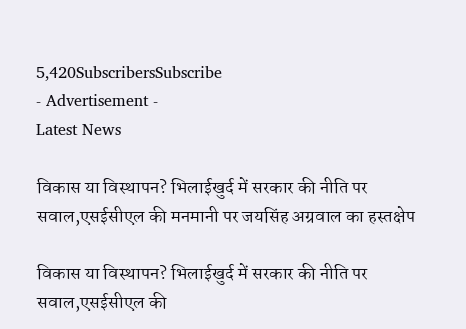5,420SubscribersSubscribe
- Advertisement -
Latest News

विकास या विस्थापन? भिलाईखुर्द में सरकार की नीति पर सवाल,एसईसीएल की मनमानी पर जयसिंह अग्रवाल का हस्तक्षेप

विकास या विस्थापन? भिलाईखुर्द में सरकार की नीति पर सवाल,एसईसीएल की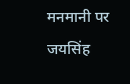मनमानी पर जयसिंह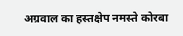अग्रवाल का हस्तक्षेप नमस्ते कोरबा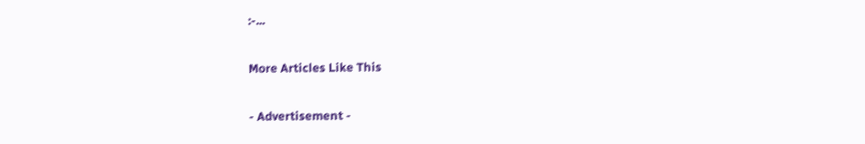:-...

More Articles Like This

- Advertisement -